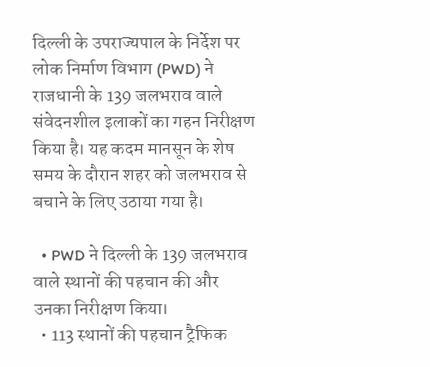दिल्ली के उपराज्यपाल के निर्देश पर लोक निर्माण विभाग (PWD) ने राजधानी के 139 जलभराव वाले संवेदनशील इलाकों का गहन निरीक्षण किया है। यह कदम मानसून के शेष समय के दौरान शहर को जलभराव से बचाने के लिए उठाया गया है।

  • PWD ने दिल्ली के 139 जलभराव वाले स्थानों की पहचान की और उनका निरीक्षण किया।
  • 113 स्थानों की पहचान ट्रैफिक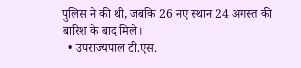पुलिस ने की थी, जबकि 26 नए स्थान 24 अगस्त की बारिश के बाद मिले।
  • उपराज्यपाल टी.एस.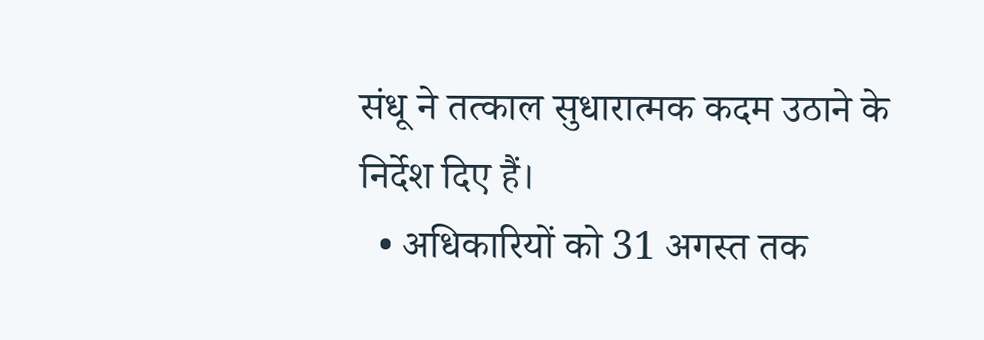संधू ने तत्काल सुधारात्मक कदम उठाने के निर्देश दिए हैं।
  • अधिकारियों को 31 अगस्त तक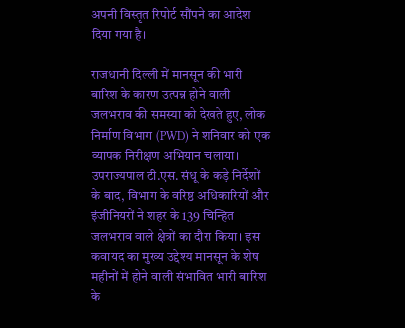अपनी विस्तृत रिपोर्ट सौंपने का आदेश दिया गया है।

राजधानी दिल्ली में मानसून की भारी बारिश के कारण उत्पन्न होने वाली जलभराव की समस्या को देखते हुए, लोक निर्माण विभाग (PWD) ने शनिवार को एक व्यापक निरीक्षण अभियान चलाया। उपराज्यपाल टी.एस. संधू के कड़े निर्देशों के बाद, विभाग के वरिष्ठ अधिकारियों और इंजीनियरों ने शहर के 139 चिन्हित जलभराव वाले क्षेत्रों का दौरा किया। इस कवायद का मुख्य उद्देश्य मानसून के शेष महीनों में होने वाली संभावित भारी बारिश के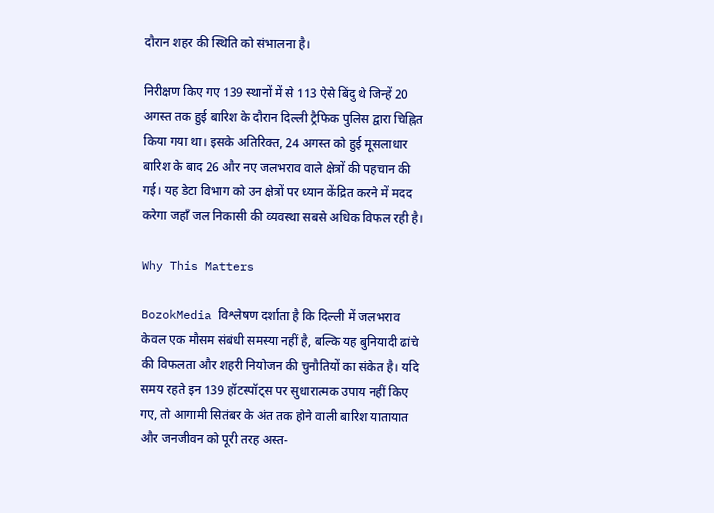दौरान शहर की स्थिति को संभालना है।

निरीक्षण किए गए 139 स्थानों में से 113 ऐसे बिंदु थे जिन्हें 20 अगस्त तक हुई बारिश के दौरान दिल्ली ट्रैफिक पुलिस द्वारा चिह्नित किया गया था। इसके अतिरिक्त, 24 अगस्त को हुई मूसलाधार बारिश के बाद 26 और नए जलभराव वाले क्षेत्रों की पहचान की गई। यह डेटा विभाग को उन क्षेत्रों पर ध्यान केंद्रित करने में मदद करेगा जहाँ जल निकासी की व्यवस्था सबसे अधिक विफल रही है।

Why This Matters

BozokMedia विश्लेषण दर्शाता है कि दिल्ली में जलभराव केवल एक मौसम संबंधी समस्या नहीं है, बल्कि यह बुनियादी ढांचे की विफलता और शहरी नियोजन की चुनौतियों का संकेत है। यदि समय रहते इन 139 हॉटस्पॉट्स पर सुधारात्मक उपाय नहीं किए गए, तो आगामी सितंबर के अंत तक होने वाली बारिश यातायात और जनजीवन को पूरी तरह अस्त-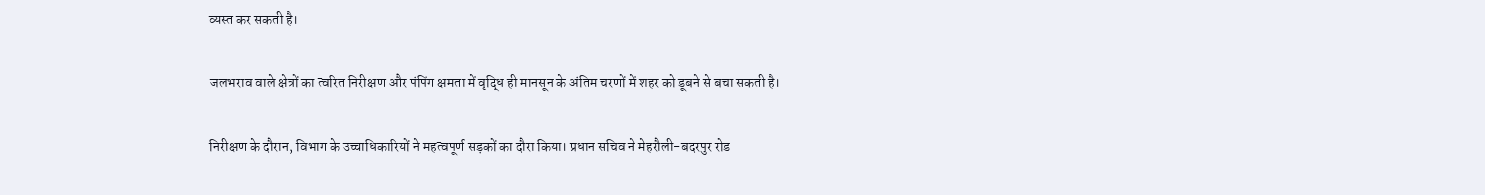व्यस्त कर सकती है।

जलभराव वाले क्षेत्रों का त्वरित निरीक्षण और पंपिंग क्षमता में वृद्धि ही मानसून के अंतिम चरणों में शहर को डूबने से बचा सकती है।

निरीक्षण के दौरान, विभाग के उच्चाधिकारियों ने महत्वपूर्ण सड़कों का दौरा किया। प्रधान सचिव ने मेहरौली-बदरपुर रोड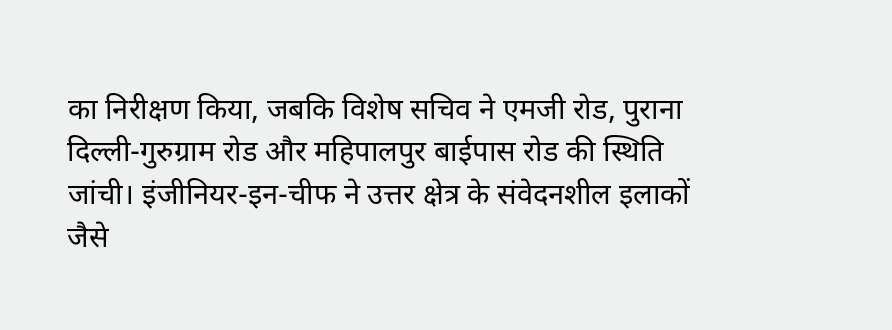का निरीक्षण किया, जबकि विशेष सचिव ने एमजी रोड, पुराना दिल्ली-गुरुग्राम रोड और महिपालपुर बाईपास रोड की स्थिति जांची। इंजीनियर-इन-चीफ ने उत्तर क्षेत्र के संवेदनशील इलाकों जैसे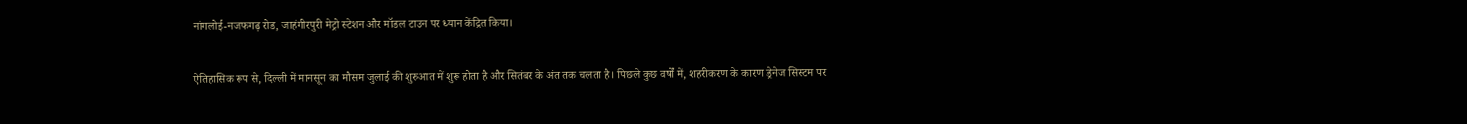नांगलोई-नजफगढ़ रोड, जाहंगीरपुरी मेट्रो स्टेशन और मॉडल टाउन पर ध्यान केंद्रित किया।

ऐतिहासिक रूप से, दिल्ली में मानसून का मौसम जुलाई की शुरुआत में शुरू होता है और सितंबर के अंत तक चलता है। पिछले कुछ वर्षों में, शहरीकरण के कारण ड्रेनेज सिस्टम पर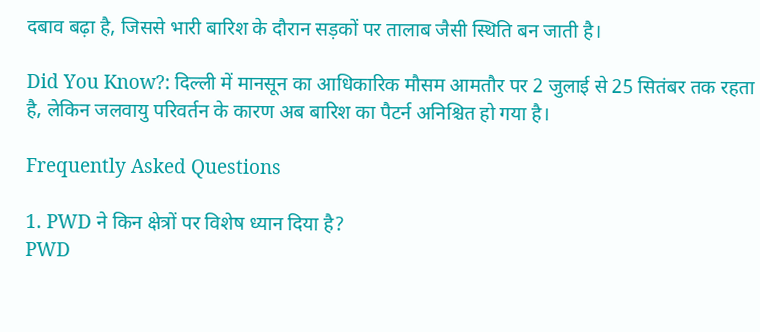दबाव बढ़ा है, जिससे भारी बारिश के दौरान सड़कों पर तालाब जैसी स्थिति बन जाती है।

Did You Know?: दिल्ली में मानसून का आधिकारिक मौसम आमतौर पर 2 जुलाई से 25 सितंबर तक रहता है, लेकिन जलवायु परिवर्तन के कारण अब बारिश का पैटर्न अनिश्चित हो गया है।

Frequently Asked Questions

1. PWD ने किन क्षेत्रों पर विशेष ध्यान दिया है?
PWD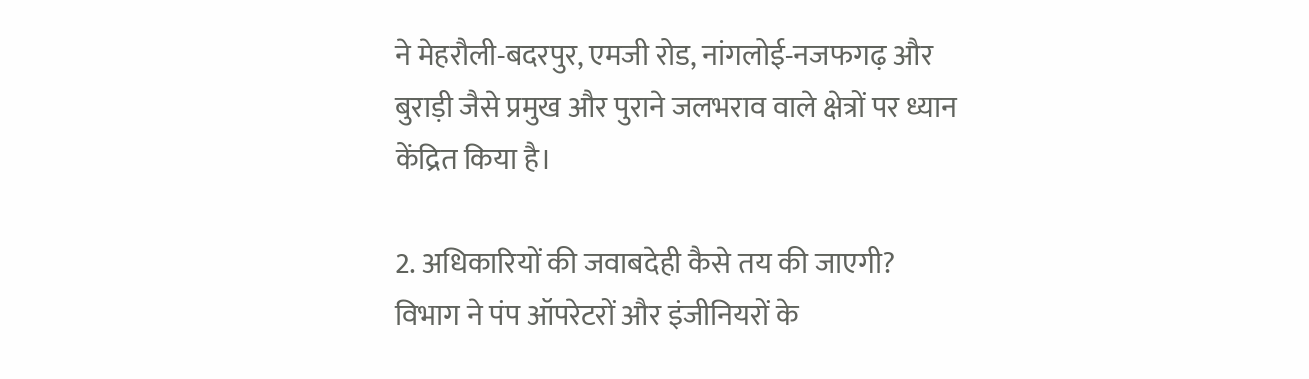ने मेहरौली-बदरपुर, एमजी रोड, नांगलोई-नजफगढ़ और बुराड़ी जैसे प्रमुख और पुराने जलभराव वाले क्षेत्रों पर ध्यान केंद्रित किया है।

2. अधिकारियों की जवाबदेही कैसे तय की जाएगी?
विभाग ने पंप ऑपरेटरों और इंजीनियरों के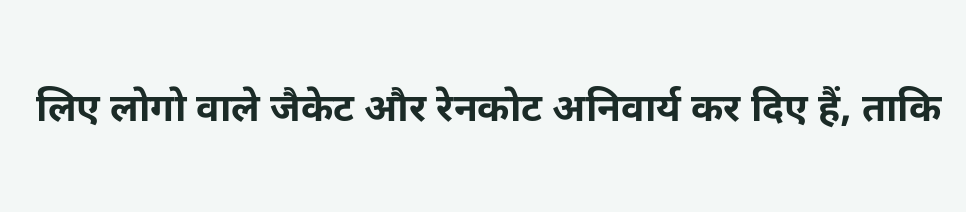लिए लोगो वाले जैकेट और रेनकोट अनिवार्य कर दिए हैं, ताकि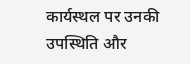कार्यस्थल पर उनकी उपस्थिति और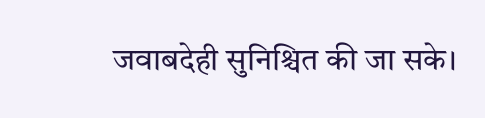जवाबदेही सुनिश्चित की जा सके।